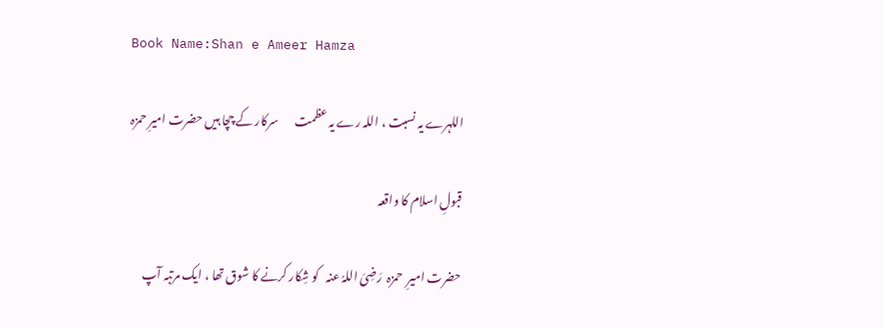Book Name:Shan e Ameer Hamza

اللہرے یہ نسبت ، اللہ رے یہ عظمت       سرکار کے چچا ہیں حضرت امیرِ حمزہ

قبولِ اسلام کا واقعہ

حضرت امیرِ  حمزہ  رَضِیَ اللہُ عنہ   کو شِکار کرنے کا شوق تھا ، ایک مرتبہ آپ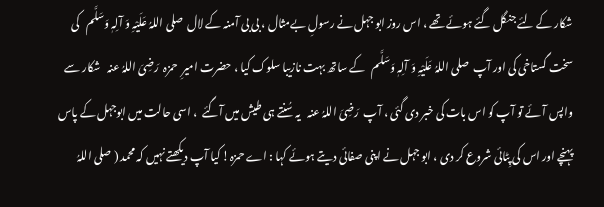شکار کے لئے جنگل گئے ہوئے تھے ، اس روز ابو جہل نے رسولِ بےمثال ، بی بی آمنہ کے لال  صلی اللہُ عَلَیْہِ وَ آلِہٖ وَسَلَّم   کی سخت گستاخی کی اور آپ  صلی اللہُ عَلَیْہِ وَ آلِہٖ وَسَلَّم   کے ساتھ بہت نازیبا سلوک کیا ، حضرت امیرِ  حمزہ  رَضِیَ اللہُ عنہ   شکار سے واپس آئے تو آپ کو اس بات کی خبر دی گئی ، آپ  رَضِیَ اللہُ عنہ   یہ سُنتے ہی طیش میں آگئے  ، اسی حالت میں ابوجہل کے پاس پہنچے اور اس کی پِٹائی شروع کر دی ، ابو جہل نے اپنی صفائی دیتے ہوئے کہا : اے حمزہ! کیا آپ دیکھتے نہیں کہ محمد ( صلی اللہُ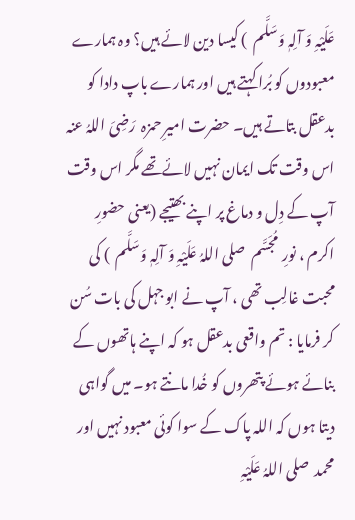عَلَیْہِ وَ آلِہٖ وَسَلَّم  ) کیسا دین لائے ہیں؟ وہ ہمارے معبودوں کو بُرا کہتے ہیں اور ہمارے باپ دادا کو بدعقل بتاتے ہیں۔ حضرت امیرِ حمزہ  رَضِیَ اللہُ عنہ  اس وقت تک ایمان نہیں لائےتھے مگر اس وقت آپ کے دِل و دماغ پر اپنے بھتیجے (یعنی حضورِ اکرم ، نورِ  مُجَسَّم  صلی اللہُ عَلَیْہِ وَ آلِہٖ وَسَلَّم  ) کی محبت غالِب تھی ، آپ نے ابو جہل کی بات سُن کر فرمایا : تم واقعی بدعقل ہو کہ اپنے ہاتھوں کے بنائے ہوئے پتھروں کو خُدا مانتے ہو۔ میں گواہی دیتا ہوں کہ اللہ پاک کے سوا کوئی معبود نہیں اور محمد  صلی اللہُ عَلَیْہِ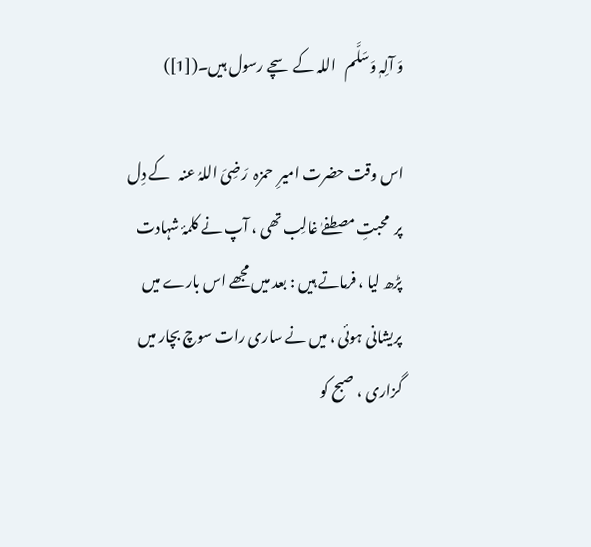وَ آلِہٖ وَسَلَّم   اللہ کے سچے رسول ہیں۔([1])

اس وقت حضرت امیرِ  حمزہ  رَضِیَ اللہُ عنہ   کے دِل پر  محبتِ مصطفےٰ غالِب تھی ، آپ نے کلمۂ شہادت پڑھ لیا ، فرماتے ہیں : بعد میں مجھے اس بارے میں پریشانی ہوئی ، میں نے ساری رات سوچ بچار میں گزاری ، صبح کو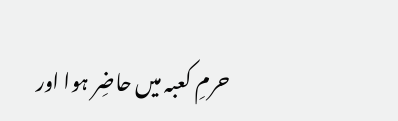حرمِ کعبہ میں حاضِر ہوا اور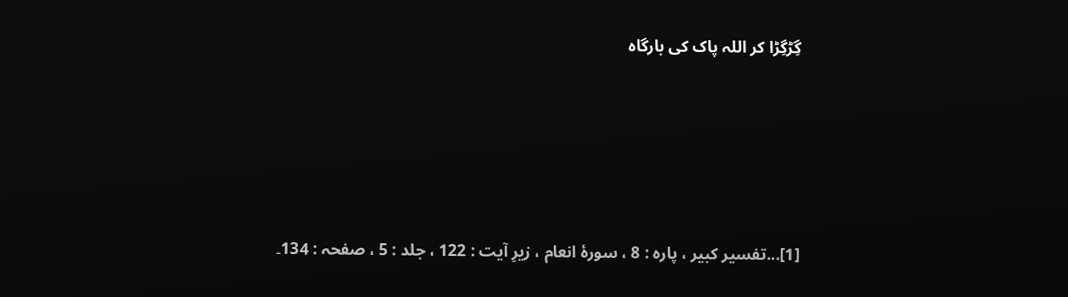گِڑگِڑا کر اللہ پاک کی بارگاہ








[1]...تفسیر کبیر ، پارہ : 8 ، سورۂ انعام ، زیرِ آیت : 122 ، جلد : 5 ، صفحہ : 134۔